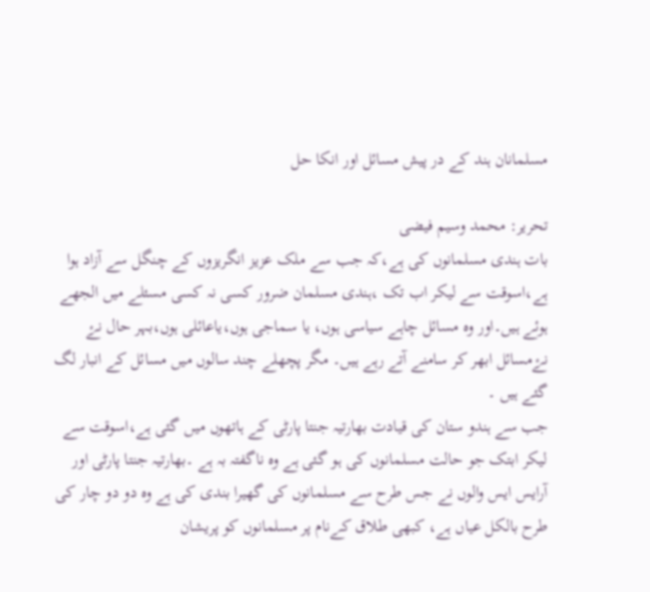مسلمانان ہند کے در پیش مسائل اور انکا حل

تحریر: محمد وسیم فیضی
بات ہندی مسلمانوں کی ہے،کہ جب سے ملک عزیز انگریزوں کے چنگل سے آزاد ہوا ہے،اسوقت سے لیکر اب تک ،ہندی مسلمان ضرور کسی نہ کسی مسئلے میں الجھے ہوئے ہیں۔اور وہ مسائل چاہے سیاسی ہوں، یا سماجی ہوں،یاعائلی ہوں،بہر حال نۓ نۓمسائل ابھر کر سامنے آتے رہے ہیں۔ مگر پچھلے چند سالوں میں مسائل کے انبار لگ گئے ہیں ۔
جب سے ہندو ستان کی قیادت بھارتیہ جنتا پارٹی کے ہاتھوں میں گئی ہے،اسوقت سے لیکر ابتک جو حالت مسلمانوں کی ہو گئی ہے وہ ناگفتہ بہ ہے ۔بھارتیہ جنتا پارٹی اور آرایس ایس والوں نے جس طرح سے مسلمانوں کی گھیرا بندی کی ہے وہ دو دو چار کی طرح بالکل عیاں ہے، کبھی طلاق کےنام پر مسلمانوں کو پریشان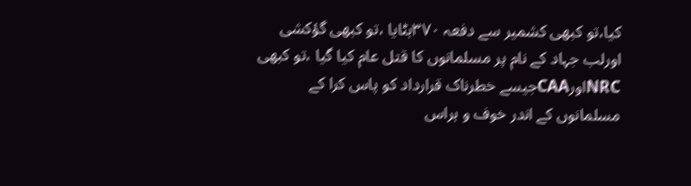کیا،تو کبھی کشمیر سے دفعہ ۳۷۰ہٹایا ،تو کبھی گؤکشی اورلب جہاد کے نام پر مسلمانوں کا قتل عام کیا گیا ،تو کبھی NRCاورCAAجیسے خطرناک قرارداد کو پاس کرا کے مسلمانوں کے اندر خوف و ہراس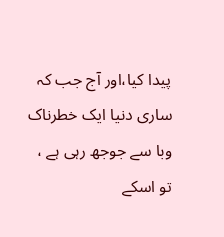پیدا کیا،اور آج جب کہ ساری دنیا ایک خطرناک وبا سے جوجھ رہی ہے ،  تو اسکے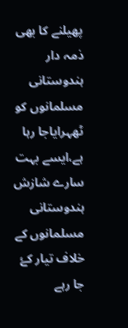پھیلنے کا بھی ذمہ دار ہندوستانی مسلمانوں کو ٹھہرایاجا رہا ہے،ایسے بہت سارے شازش ہندوستانی مسلمانوں کے خلاف تیار کۓ جا رہے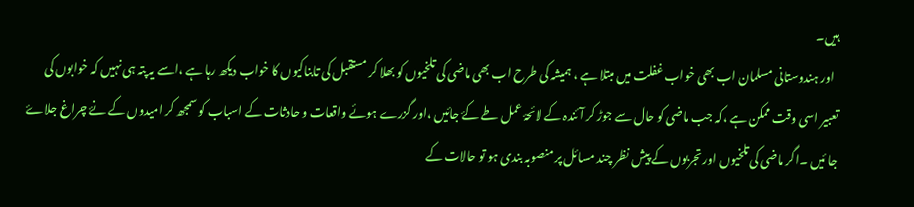ہیں۔
  اور ہندوستانی مسلمان اب بھی خواب غفلت میں مبتلا ہے ، ہمیشہ کی طرح اب بھی ماضی کی تلخیوں کو بھلا کر مستقبل کی تابناکیوں کا خواب دیکھ رہا ہے ،اسے یہ پتہ ہی نہیں کہ خوابوں کی تعبیر اسی وقت ممکن ہے ،کہ جب ماضی کو حال سے جوڑ کر آئندہ کے لائحۂ عمل طے کۓ جائیں ،اور گزرے ہوئے واقعات و حادثات کے اسباب کو سمجھ کر امیدوں کے نۓ چراغ جلاۓ جا ئیں ۔اگر ماضی کی تلخیوں اور تجربوں کے پیش نظر چند مسائل پر منصوبہ بندی ہو تو حالات کے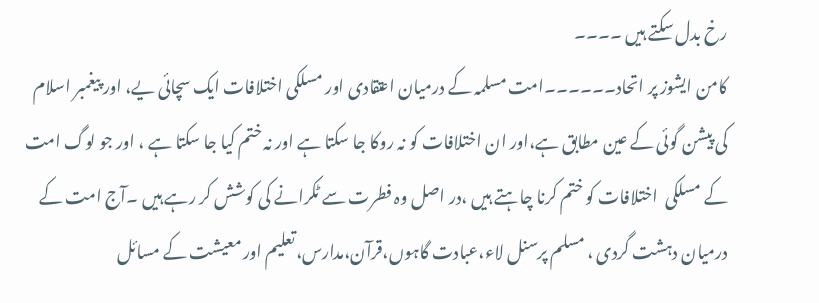رخ بدل سکتے ہیں ۔۔۔۔
کامن ایشوز پر اتحاد۔۔۔۔۔۔امت مسلمہ کے درمیان اعتقادی اور مسلکی اختلافات ایک سچائی یے، اور پیغمبر اسلام کی پیشن گوئی کے عین مطابق ہے،اور ان اختلافات کو نہ روکا جا سکتا ہے اور نہ ختم کیا جا سکتا ہے ، اور جو لوگ امت کے مسلکی  اختلافات کو ختم کرنا چاہتے ہیں ،در اصل وہ فطرت سے ٹکرانے کی کوشش کر رہے ہیں ۔آج امت کے درمیان دہشت گردی ، مسلم پرسنل لاء،عبادت گاہوں،قرآن،مدارس،تعلیم اور معیشت کے مسائل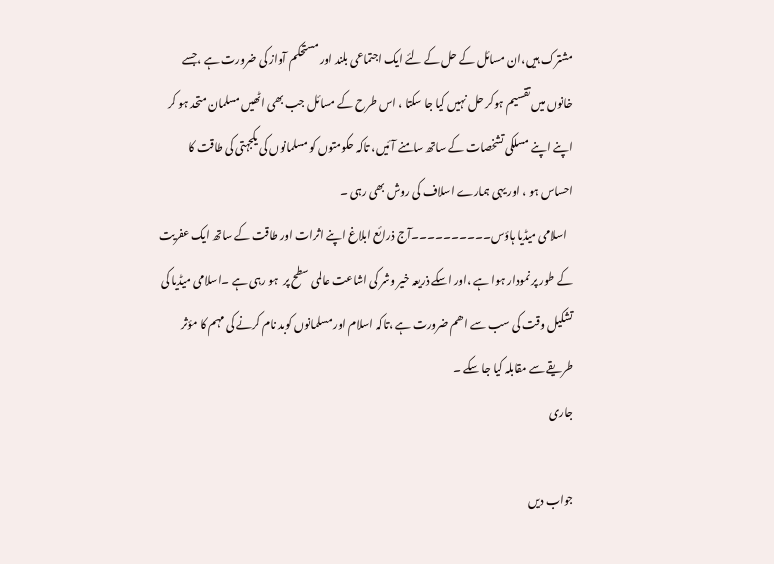مشترک ہیں،ان مسائل کے حل کے لئے ایک اجتماعی بلند اور مستحکم آواز کی ضرورت ہے ،جسے خانوں میں تقسیم ہوکر حل نہیں کیا جا سکتا ، اس طرح کے مسائل جب بھی اٹھیں مسلمان متحد ہو کر اپنے اپنے مسلکی تشخصات کے ساتھ سامنے آئیں، تاکہ حکومتوں کو مسلمانوں کی یکجہتی کی طاقت کا احساس ہو ، اور یہی ہمارے اسلاف کی روش بھی رہی ۔
   اسلامی میڈیا ہاؤس۔۔۔۔۔۔۔۔۔۔آج ذرائع ابلاغ اپنے اثرات اور طاقت کے ساتھ ایک عفریت کے طور پر نمودار ہوا ہے ،اور اسکے ذریعہ خیر وشر کی اشاعت عالمی سطح پر  ہو رہی ہے ۔اسلامی میڈیا کی تشکیل وقت کی سب سے اھم ضرورت ہے ،تاکہ اسلام اور مسلمانوں کوبد نام کرنے کی مہم کا مؤثر طریقے سے مقابلہ کیا جا سکے ۔
جاری

جواب دیں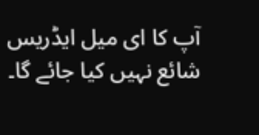آپ کا ای میل ایڈریس شائع نہیں کیا جائے گا۔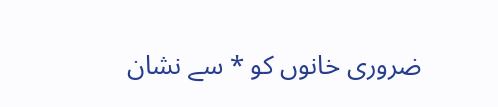ضروری خانوں کو * سے نشان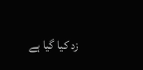زد کیا گیا ہے